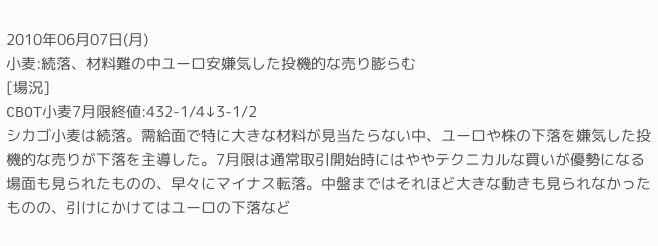2010年06月07日(月)
小麦:続落、材料難の中ユーロ安嫌気した投機的な売り膨らむ
[場況]
CBOT小麦7月限終値:432-1/4↓3-1/2
シカゴ小麦は続落。需給面で特に大きな材料が見当たらない中、ユーロや株の下落を嫌気した投機的な売りが下落を主導した。7月限は通常取引開始時にはややテクニカルな買いが優勢になる場面も見られたものの、早々にマイナス転落。中盤まではそれほど大きな動きも見られなかったものの、引けにかけてはユーロの下落など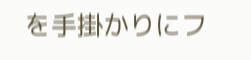を手掛かりにフ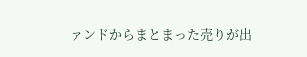ァンドからまとまった売りが出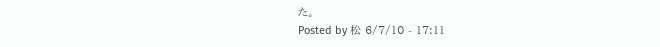た。
Posted by 松 6/7/10 - 17:11